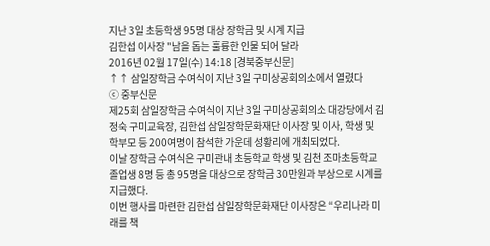지난 3일 초등학생 95명 대상 장학금 및 시계 지급
김한섭 이사장 "남을 돕는 훌륭한 인물 되어 달라
2016년 02월 17일(수) 14:18 [경북중부신문]
↑↑ 삼일장학금 수여식이 지난 3일 구미상공회의소에서 열렸다
ⓒ 중부신문
제25회 삼일장학금 수여식이 지난 3일 구미상공회의소 대강당에서 김정숙 구미교육장, 김한섭 삼일장학문화재단 이사장 및 이사, 학생 및 학부모 등 200여명이 참석한 가운데 성황리에 개최되었다.
이날 장학금 수여식은 구미관내 초등학교 학생 및 김천 조마초등학교 졸업생 8명 등 총 95명을 대상으로 장학금 30만원과 부상으로 시계를 지급했다.
이번 행사를 마련한 김한섭 삼일장학문화재단 이사장은 “우리나라 미래를 책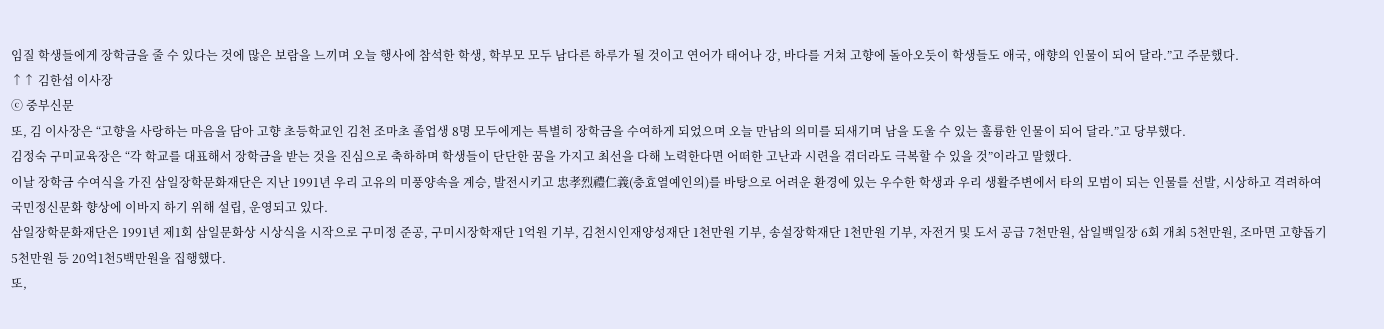임질 학생들에게 장학금을 줄 수 있다는 것에 많은 보람을 느끼며 오늘 행사에 참석한 학생, 학부모 모두 남다른 하루가 될 것이고 연어가 태어나 강, 바다를 거쳐 고향에 돌아오듯이 학생들도 애국, 애향의 인물이 되어 달라.”고 주문했다.
↑↑ 김한섭 이사장
ⓒ 중부신문
또, 김 이사장은 “고향을 사랑하는 마음을 담아 고향 초등학교인 김천 조마초 졸업생 8명 모두에게는 특별히 장학금을 수여하게 되었으며 오늘 만남의 의미를 되새기며 남을 도울 수 있는 훌륭한 인물이 되어 달라.”고 당부했다.
김정숙 구미교육장은 “각 학교를 대표해서 장학금을 받는 것을 진심으로 축하하며 학생들이 단단한 꿈을 가지고 최선을 다해 노력한다면 어떠한 고난과 시련을 겪더라도 극복할 수 있을 것”이라고 말했다.
이날 장학금 수여식을 가진 삼일장학문화재단은 지난 1991년 우리 고유의 미풍양속을 계승, 발전시키고 忠孝烈禮仁義(충효열예인의)를 바탕으로 어려운 환경에 있는 우수한 학생과 우리 생활주변에서 타의 모범이 되는 인물를 선발, 시상하고 격려하여 국민정신문화 향상에 이바지 하기 위해 설립, 운영되고 있다.
삼일장학문화재단은 1991년 제1회 삼일문화상 시상식을 시작으로 구미정 준공, 구미시장학재단 1억원 기부, 김천시인재양성재단 1천만원 기부, 송설장학재단 1천만원 기부, 자전거 및 도서 공급 7천만원, 삼일백일장 6회 개최 5천만원, 조마면 고향돕기 5천만원 등 20억1천5백만원을 집행했다.
또,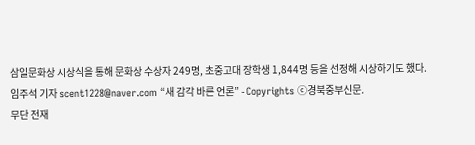삼일문화상 시상식을 통해 문화상 수상자 249명, 초중고대 장학생 1,844명 등을 선정해 시상하기도 했다.
임주석 기자 scent1228@naver.com “새 감각 바른 언론” - Copyrights ⓒ경북중부신문.
무단 전재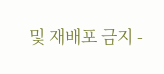및 재배포 금지 -